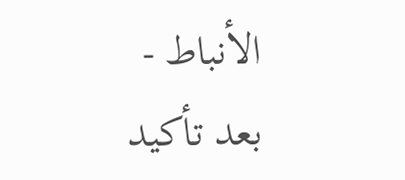الأنباط -
بعد تأكيد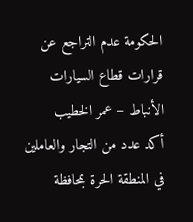الحكومة عدم التراجع عن قرارات قطاع السيارات
الأنباط – عمر الخطيب
أكد عدد من التجار والعاملين في المنطقة الحرة بمحافظة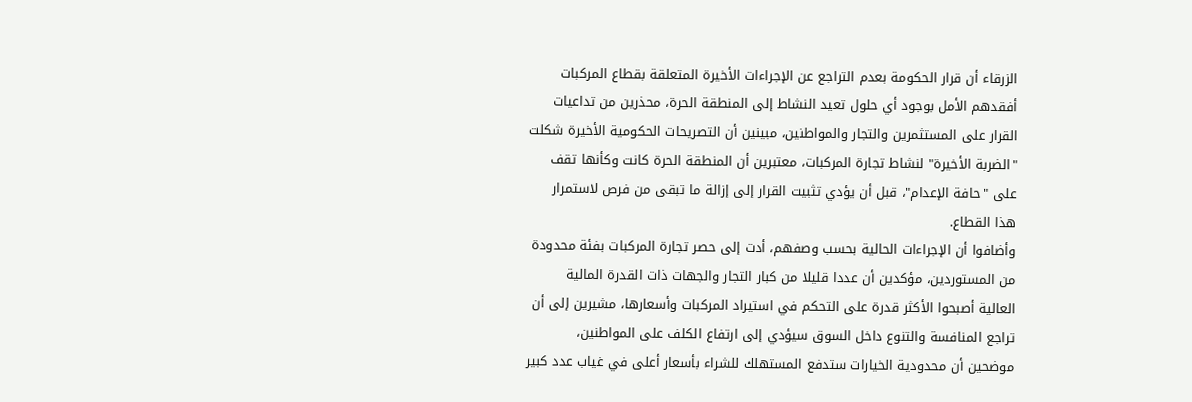الزرقاء أن قرار الحكومة بعدم التراجع عن الإجراءات الأخيرة المتعلقة بقطاع المركبات أفقدهم الأمل بوجود أي حلول تعيد النشاط إلى المنطقة الحرة، محذرين من تداعيات القرار على المستثمرين والتجار والمواطنين، مبينين أن التصريحات الحكومية الأخيرة شكلت "الضربة الأخيرة" لنشاط تجارة المركبات، معتبرين أن المنطقة الحرة كانت وكأنها تقف على "حافة الإعدام"، قبل أن يؤدي تثبيت القرار إلى إزالة ما تبقى من فرص لاستمرار هذا القطاع.
وأضافوا أن الإجراءات الحالية بحسب وصفهم، أدت إلى حصر تجارة المركبات بفئة محدودة من المستوردين، مؤكدين أن عددا قليلا من كبار التجار والجهات ذات القدرة المالية العالية أصبحوا الأكثر قدرة على التحكم في استيراد المركبات وأسعارها، مشيرين إلى أن تراجع المنافسة والتنوع داخل السوق سيؤدي إلى ارتفاع الكلف على المواطنين، موضحين أن محدودية الخيارات ستدفع المستهلك للشراء بأسعار أعلى في غياب عدد كبير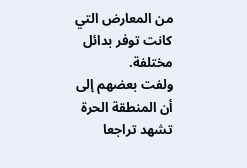من المعارض التي كانت توفر بدائل مختلفة.
ولفت بعضهم إلى أن المنطقة الحرة تشهد تراجعا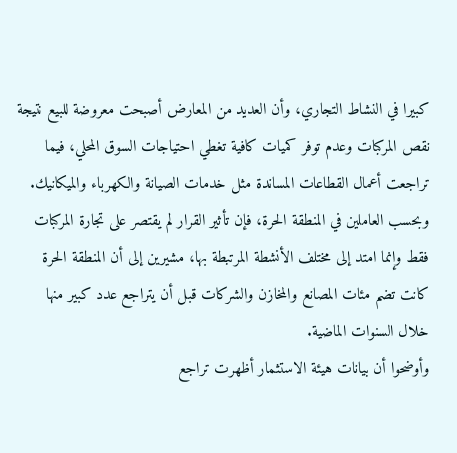كبيرا في النشاط التجاري، وأن العديد من المعارض أصبحت معروضة للبيع نتيجة نقص المركبات وعدم توفر كميات كافية تغطي احتياجات السوق المحلي، فيما تراجعت أعمال القطاعات المساندة مثل خدمات الصيانة والكهرباء والميكانيك.
وبحسب العاملين في المنطقة الحرة، فإن تأثير القرار لم يقتصر على تجارة المركبات فقط وإنما امتد إلى مختلف الأنشطة المرتبطة بها، مشيرين إلى أن المنطقة الحرة كانت تضم مئات المصانع والمخازن والشركات قبل أن يتراجع عدد كبير منها خلال السنوات الماضية.
وأوضحوا أن بيانات هيئة الاستثمار أظهرت تراجع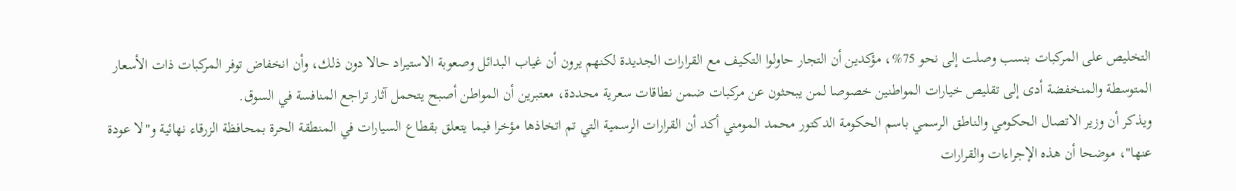التخليص على المركبات بنسب وصلت إلى نحو 75%، مؤكدين أن التجار حاولوا التكيف مع القرارات الجديدة لكنهم يرون أن غياب البدائل وصعوبة الاستيراد حالا دون ذلك، وأن انخفاض توفر المركبات ذات الأسعار المتوسطة والمنخفضة أدى إلى تقليص خيارات المواطنين خصوصا لمن يبحثون عن مركبات ضمن نطاقات سعرية محددة، معتبرين أن المواطن أصبح يتحمل آثار تراجع المنافسة في السوق.
ويذكر أن وزير الاتصال الحكومي والناطق الرسمي باسم الحكومة الدكتور محمد المومني أكد أن القرارات الرسمية التي تم اتخاذها مؤخرا فيما يتعلق بقطاع السيارات في المنطقة الحرة بمحافظة الزرقاء نهائية و"لا عودة عنها"، موضحا أن هذه الإجراءات والقرارات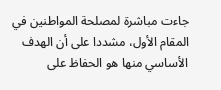جاءت مباشرة لمصلحة المواطنين في المقام الأول، مشددا على أن الهدف الأساسي منها هو الحفاظ على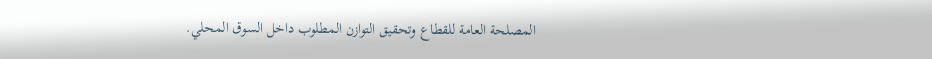المصلحة العامة للقطاع وتحقيق التوازن المطلوب داخل السوق المحلي.